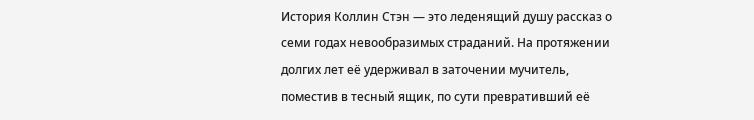История Коллин Стэн — это леденящий душу рассказ о семи годах невообразимых страданий. На протяжении долгих лет её удерживал в заточении мучитель, поместив в тесный ящик, по сути превративший её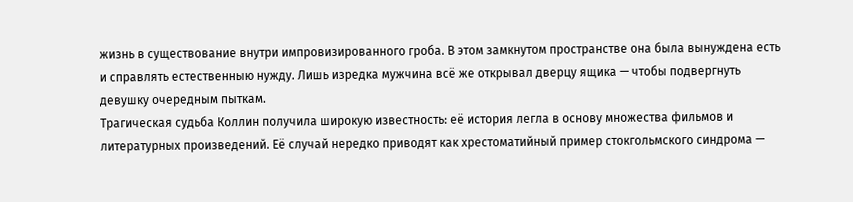жизнь в существование внутри импровизированного гроба. В этом замкнутом пространстве она была вынуждена есть и справлять естественныю нужду. Лишь изредка мужчина всё же открывал дверцу ящика — чтобы подвергнуть девушку очередным пыткам.
Трагическая судьба Коллин получила широкую известность: её история легла в основу множества фильмов и литературных произведений. Её случай нередко приводят как хрестоматийный пример стокгольмского синдрома —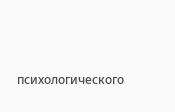психологического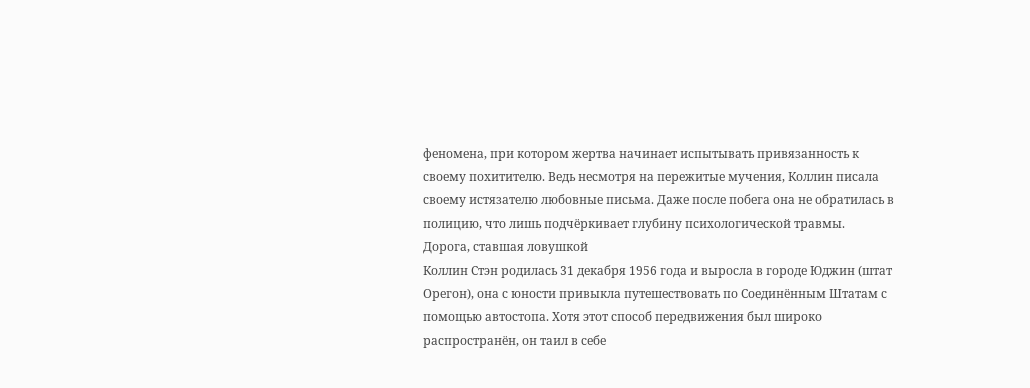феномена, при котором жертва начинает испытывать привязанность к своему похитителю. Ведь несмотря на пережитые мучения, Коллин писала своему истязателю любовные письма. Даже после побега она не обратилась в полицию, что лишь подчёркивает глубину психологической травмы.
Дорога, ставшая ловушкой
Коллин Стэн родилась 31 декабря 1956 года и выросла в городе Юджин (штат Орегон), она с юности привыкла путешествовать по Соединённым Штатам с помощью автостопа. Хотя этот способ передвижения был широко распространён, он таил в себе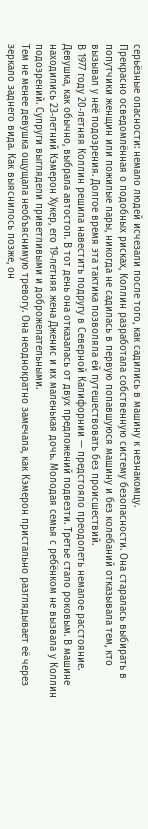серьёзные опасности: немало людей исчезали после того, как садились в машину к незнакомцу.
Прекрасно осведомлённая о подобных рисках, Коллин разработала собственную систему безопасности. Она старалась выбирать в попутчики женщин или пожилые пары, никогда не садилась в первую попавшуюся машину и без колебаний отказывала тем, кто вызывал у неё подозрения. Долгое время эта тактика позволяла ей путешествовать без происшествий.
В 1977 году 20‑летняя Коллин решила навестить подругу в Северной Калифорнии — предстояло преодолеть немалое расстояние. Девушка, как обычно, выбрала автостоп. В тот день она отказалась от двух предложений подвезти. Третье стало роковым. В машине находились 23‑летний Кэмерон Хукер, его 19‑летняя жена Дженис и их маленькая дочь. Молодая семья с ребёнком не вызвала у Коллин подозрений. Супруги выглядели приветливыми и доброжелательными.
Тем не менее девушка ощущала необъяснимую тревогу. Она неоднократно замечала, как Кэмерон пристально разглядывает её через зеркало заднего вида. Как выяснилось позже, он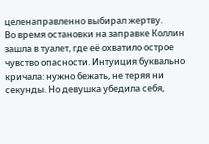целенаправленно выбирал жертву.
Во время остановки на заправке Коллин зашла в туалет, где её охватило острое чувство опасности. Интуиция буквально кричала: нужно бежать, не теряя ни секунды. Но девушка убедила себя,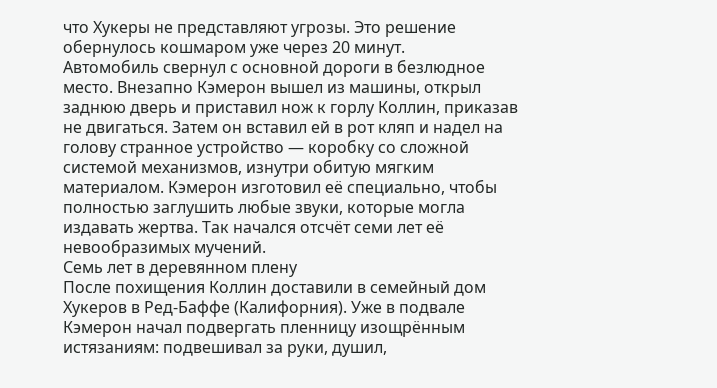что Хукеры не представляют угрозы. Это решение обернулось кошмаром уже через 20 минут.
Автомобиль свернул с основной дороги в безлюдное место. Внезапно Кэмерон вышел из машины, открыл заднюю дверь и приставил нож к горлу Коллин, приказав не двигаться. Затем он вставил ей в рот кляп и надел на голову странное устройство — коробку со сложной системой механизмов, изнутри обитую мягким материалом. Кэмерон изготовил её специально, чтобы полностью заглушить любые звуки, которые могла издавать жертва. Так начался отсчёт семи лет её невообразимых мучений.
Семь лет в деревянном плену
После похищения Коллин доставили в семейный дом Хукеров в Ред‑Баффе (Калифорния). Уже в подвале Кэмерон начал подвергать пленницу изощрённым истязаниям: подвешивал за руки, душил,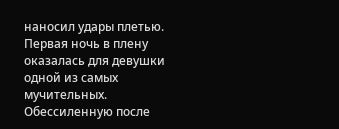наносил удары плетью. Первая ночь в плену оказалась для девушки одной из самых мучительных.
Обессиленную после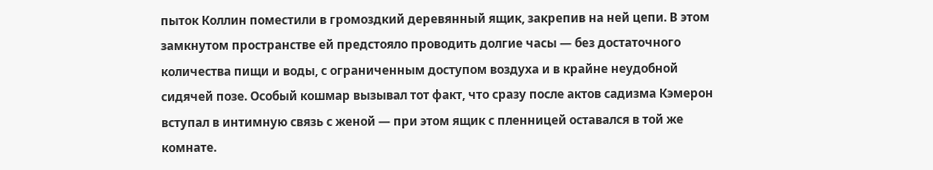пыток Коллин поместили в громоздкий деревянный ящик, закрепив на ней цепи. В этом замкнутом пространстве ей предстояло проводить долгие часы — без достаточного количества пищи и воды, с ограниченным доступом воздуха и в крайне неудобной сидячей позе. Особый кошмар вызывал тот факт, что сразу после актов садизма Кэмерон вступал в интимную связь с женой — при этом ящик с пленницей оставался в той же комнате.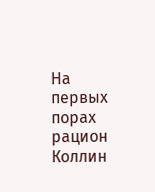На первых порах рацион Коллин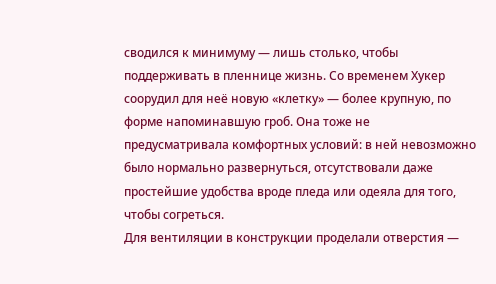сводился к минимуму — лишь столько, чтобы поддерживать в пленнице жизнь. Со временем Хукер соорудил для неё новую «клетку» — более крупную, по форме напоминавшую гроб. Она тоже не предусматривала комфортных условий: в ней невозможно было нормально развернуться, отсутствовали даже простейшие удобства вроде пледа или одеяла для того, чтобы согреться.
Для вентиляции в конструкции проделали отверстия —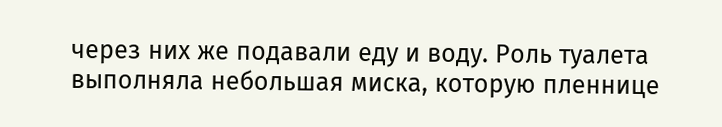через них же подавали еду и воду. Роль туалета выполняла небольшая миска, которую пленнице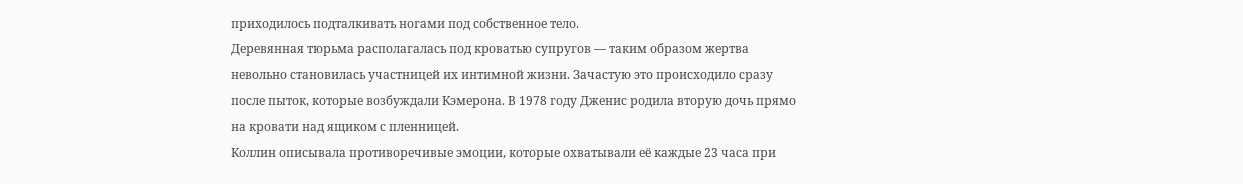приходилось подталкивать ногами под собственное тело.
Деревянная тюрьма располагалась под кроватью супругов — таким образом жертва невольно становилась участницей их интимной жизни. Зачастую это происходило сразу после пыток, которые возбуждали Кэмерона. В 1978 году Дженис родила вторую дочь прямо на кровати над ящиком с пленницей.
Коллин описывала противоречивые эмоции, которые охватывали её каждые 23 часа при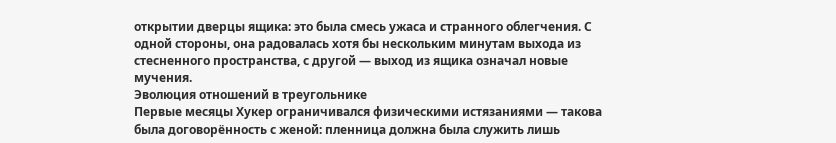открытии дверцы ящика: это была смесь ужаса и странного облегчения. С одной стороны, она радовалась хотя бы нескольким минутам выхода из стесненного пространства, с другой — выход из ящика означал новые мучения.
Эволюция отношений в треугольнике
Первые месяцы Хукер ограничивался физическими истязаниями — такова была договорённость с женой: пленница должна была служить лишь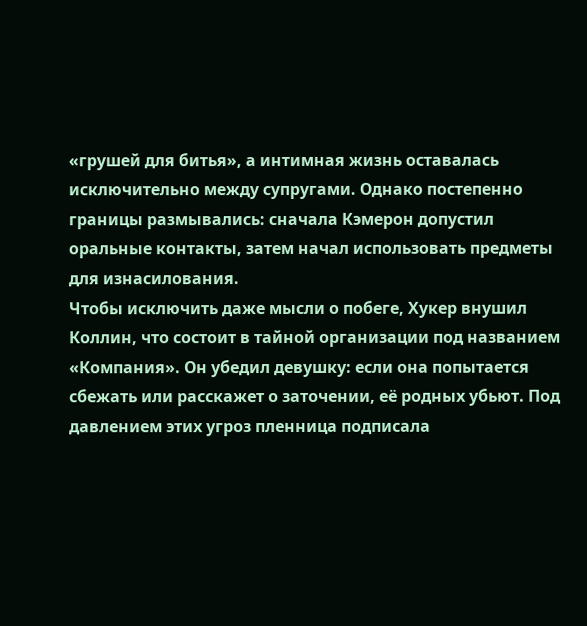«грушей для битья», а интимная жизнь оставалась исключительно между супругами. Однако постепенно границы размывались: сначала Кэмерон допустил оральные контакты, затем начал использовать предметы для изнасилования.
Чтобы исключить даже мысли о побеге, Хукер внушил Коллин, что состоит в тайной организации под названием «Компания». Он убедил девушку: если она попытается сбежать или расскажет о заточении, её родных убьют. Под давлением этих угроз пленница подписала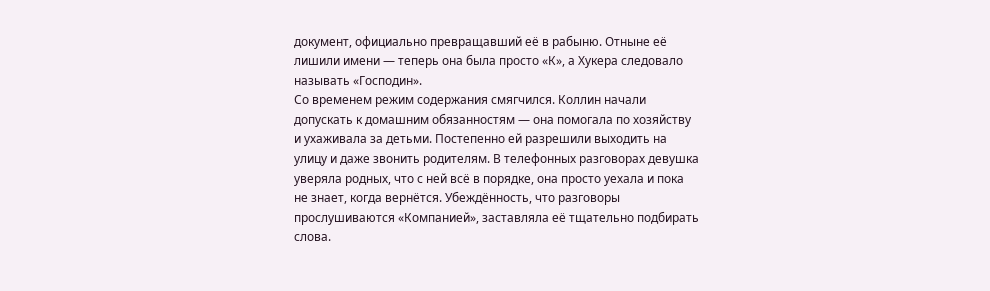документ, официально превращавший её в рабыню. Отныне её лишили имени — теперь она была просто «К», а Хукера следовало называть «Господин».
Со временем режим содержания смягчился. Коллин начали допускать к домашним обязанностям — она помогала по хозяйству и ухаживала за детьми. Постепенно ей разрешили выходить на улицу и даже звонить родителям. В телефонных разговорах девушка уверяла родных, что с ней всё в порядке, она просто уехала и пока не знает, когда вернётся. Убеждённость, что разговоры прослушиваются «Компанией», заставляла её тщательно подбирать слова.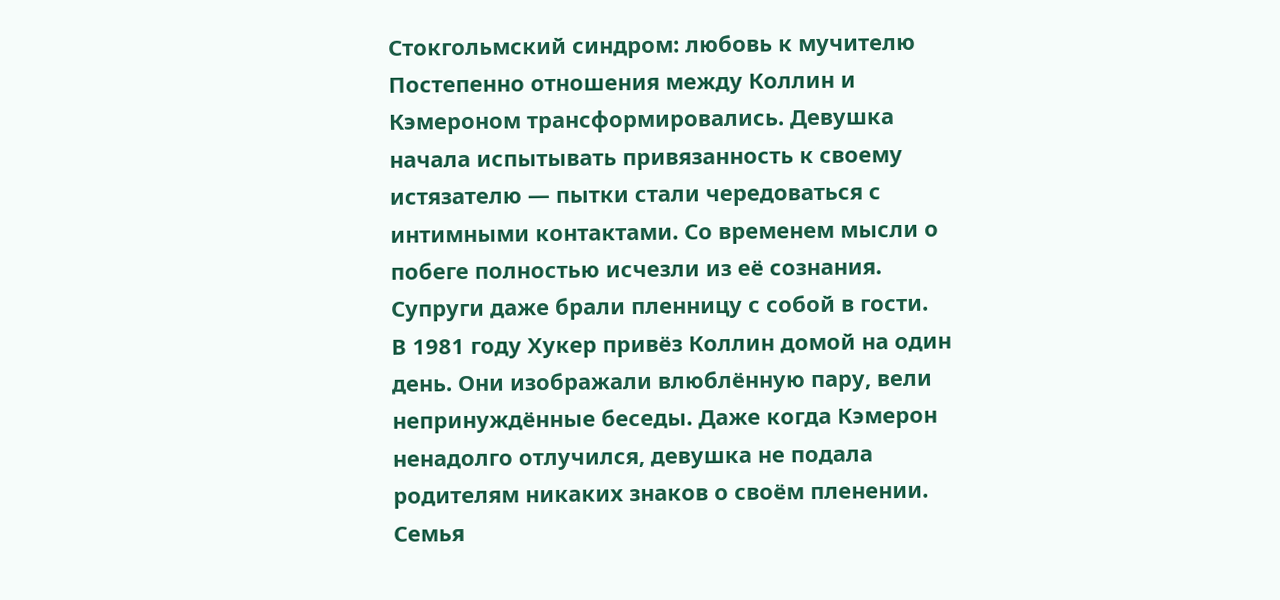Стокгольмский синдром: любовь к мучителю
Постепенно отношения между Коллин и Кэмероном трансформировались. Девушка начала испытывать привязанность к своему истязателю — пытки стали чередоваться с интимными контактами. Со временем мысли о побеге полностью исчезли из её сознания. Супруги даже брали пленницу с собой в гости.
В 1981 году Хукер привёз Коллин домой на один день. Они изображали влюблённую пару, вели непринуждённые беседы. Даже когда Кэмерон ненадолго отлучился, девушка не подала родителям никаких знаков о своём пленении. Семья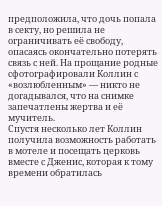предположила, что дочь попала в секту, но решила не ограничивать её свободу, опасаясь окончательно потерять связь с ней. На прощание родные сфотографировали Коллин с «возлюбленным» — никто не догадывался, что на снимке запечатлены жертва и её мучитель.
Спустя несколько лет Коллин получила возможность работать в мотеле и посещать церковь вместе с Дженис, которая к тому времени обратилась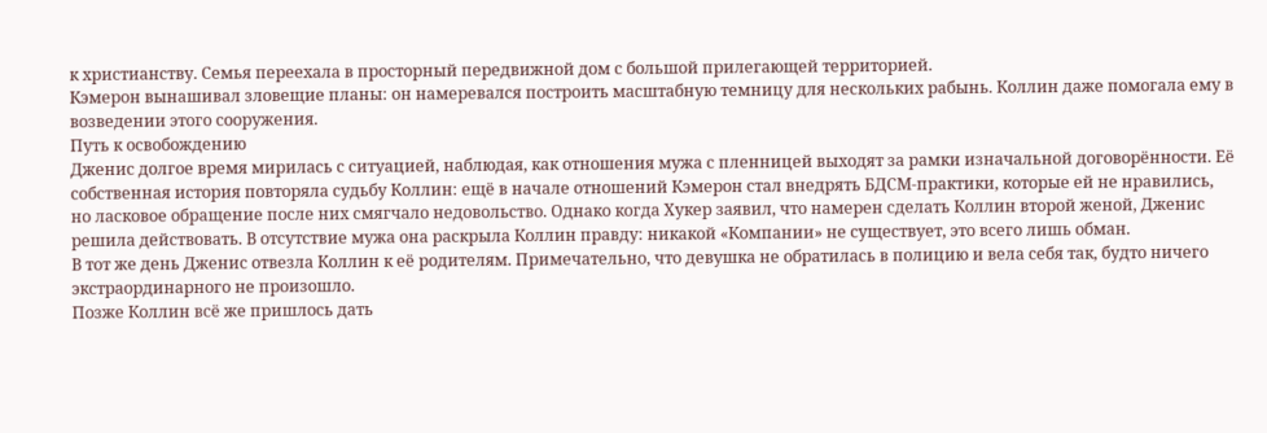к христианству. Семья переехала в просторный передвижной дом с большой прилегающей территорией.
Кэмерон вынашивал зловещие планы: он намеревался построить масштабную темницу для нескольких рабынь. Коллин даже помогала ему в возведении этого сооружения.
Путь к освобождению
Дженис долгое время мирилась с ситуацией, наблюдая, как отношения мужа с пленницей выходят за рамки изначальной договорённости. Её собственная история повторяла судьбу Коллин: ещё в начале отношений Кэмерон стал внедрять БДСМ‑практики, которые ей не нравились, но ласковое обращение после них смягчало недовольство. Однако когда Хукер заявил, что намерен сделать Коллин второй женой, Дженис решила действовать. В отсутствие мужа она раскрыла Коллин правду: никакой «Компании» не существует, это всего лишь обман.
В тот же день Дженис отвезла Коллин к её родителям. Примечательно, что девушка не обратилась в полицию и вела себя так, будто ничего экстраординарного не произошло.
Позже Коллин всё же пришлось дать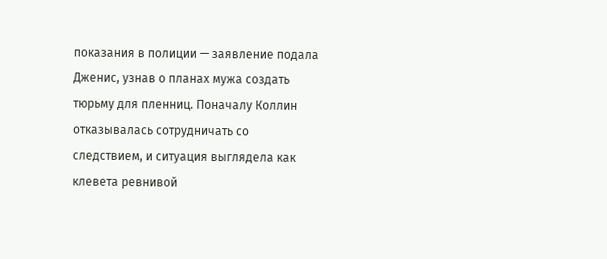показания в полиции — заявление подала Дженис, узнав о планах мужа создать тюрьму для пленниц. Поначалу Коллин отказывалась сотрудничать со следствием, и ситуация выглядела как клевета ревнивой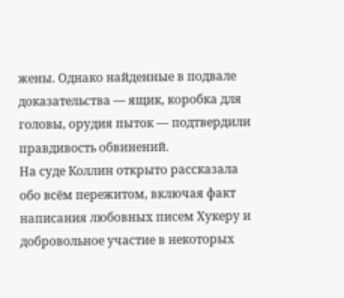жены. Однако найденные в подвале доказательства — ящик, коробка для головы, орудия пыток — подтвердили правдивость обвинений.
На суде Коллин открыто рассказала обо всём пережитом, включая факт написания любовных писем Хукеру и добровольное участие в некоторых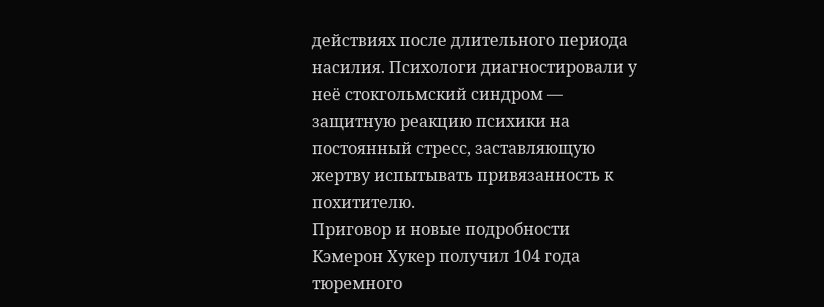действиях после длительного периода насилия. Психологи диагностировали у неё стокгольмский синдром — защитную реакцию психики на постоянный стресс, заставляющую жертву испытывать привязанность к похитителю.
Приговор и новые подробности
Кэмерон Хукер получил 104 года тюремного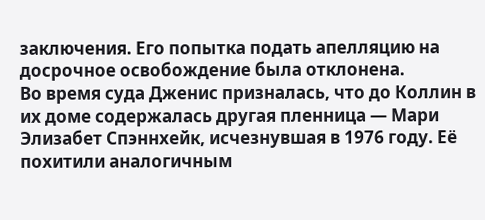заключения. Его попытка подать апелляцию на досрочное освобождение была отклонена.
Во время суда Дженис призналась, что до Коллин в их доме содержалась другая пленница — Мари Элизабет Спэннхейк, исчезнувшая в 1976 году. Её похитили аналогичным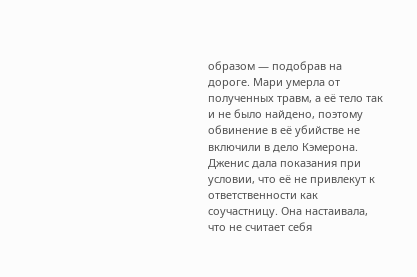образом — подобрав на дороге. Мари умерла от полученных травм, а её тело так и не было найдено, поэтому обвинение в её убийстве не включили в дело Кэмерона.
Дженис дала показания при условии, что её не привлекут к ответственности как соучастницу. Она настаивала, что не считает себя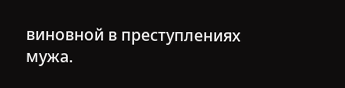виновной в преступлениях мужа.